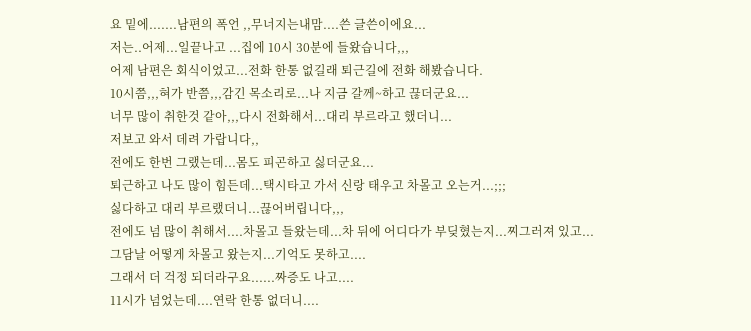요 밑에.......남편의 폭언 ,,무너지는내맘....쓴 글쓴이에요...
저는..어제...일끝나고 ...집에 10시 30분에 들왔습니다,,,
어제 남편은 회식이었고...전화 한통 없길래 퇴근길에 전화 해봤습니다.
10시쯤,,,혀가 반쯤,,,감긴 목소리로...나 지금 갈께~하고 끊더군요...
너무 많이 취한것 같아,,,다시 전화해서...대리 부르라고 했더니...
저보고 와서 데려 가랍니다,,
전에도 한번 그랬는데...몸도 피곤하고 싫더군요...
퇴근하고 나도 많이 힘든데...택시타고 가서 신랑 태우고 차몰고 오는거...;;;
싫다하고 대리 부르랬더니...끊어버립니다,,,
전에도 넘 많이 취해서....차몰고 들왔는데...차 뒤에 어디다가 부딪혔는지...찌그러져 있고...
그담날 어떻게 차몰고 왔는지...기억도 못하고....
그래서 더 걱정 되더라구요......짜증도 나고....
11시가 넘었는데....연락 한통 없더니....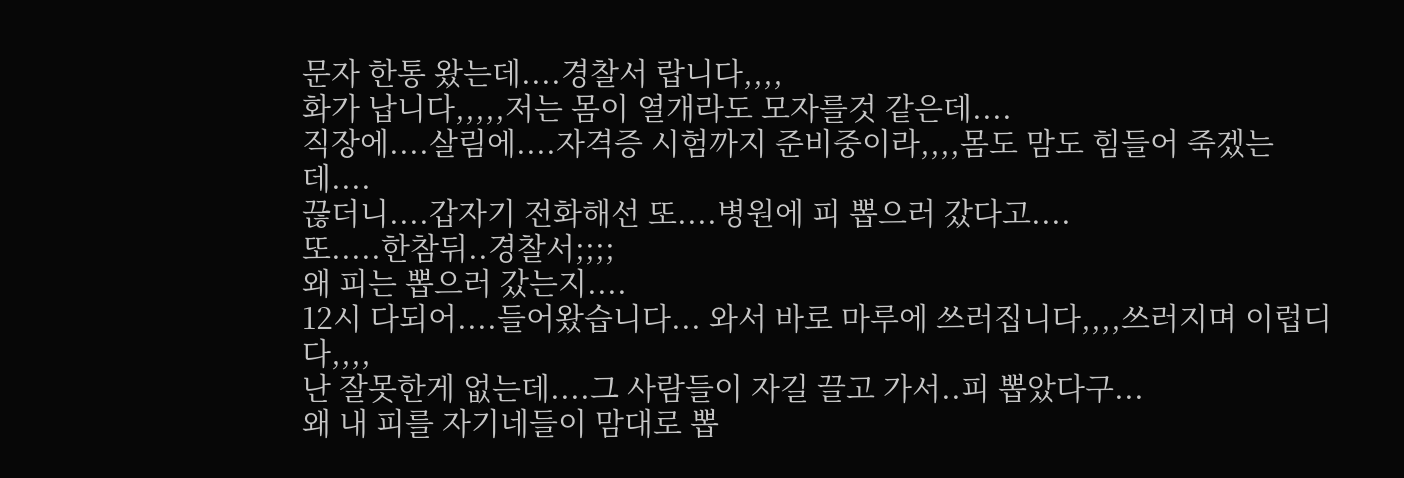문자 한통 왔는데....경찰서 랍니다,,,,
화가 납니다,,,,,저는 몸이 열개라도 모자를것 같은데....
직장에....살림에....자격증 시험까지 준비중이라,,,,몸도 맘도 힘들어 죽겠는데....
끊더니....갑자기 전화해선 또....병원에 피 뽑으러 갔다고....
또.....한참뒤..경찰서;;;;
왜 피는 뽑으러 갔는지....
12시 다되어....들어왔습니다... 와서 바로 마루에 쓰러집니다,,,,쓰러지며 이럽디다,,,,
난 잘못한게 없는데....그 사람들이 자길 끌고 가서..피 뽑았다구...
왜 내 피를 자기네들이 맘대로 뽑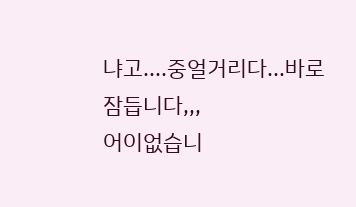냐고....중얼거리다...바로 잠듭니다,,,
어이없습니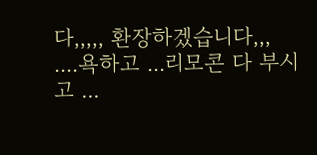다,,,,, 환장하겠습니다,,,
....욕하고 ...리모콘 다 부시고 ...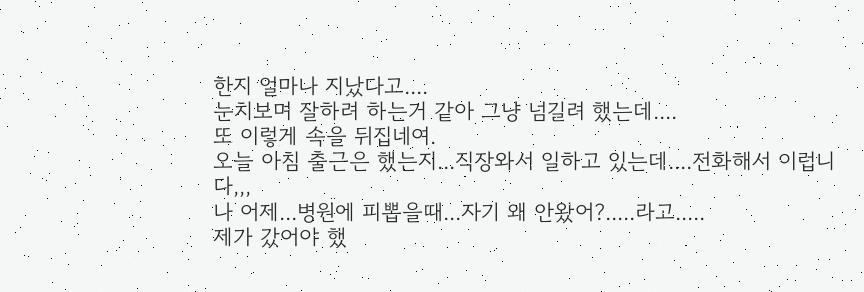한지 얼마나 지났다고....
눈치보며 잘하려 하는거 같아 그냥 넘길려 했는데....
또 이렇게 속을 뒤집네여.
오늘 아침 출근은 했는지...직장와서 일하고 있는데....전화해서 이럽니다,,,
나 어제...병원에 피뽑을때...자기 왜 안왔어?.....라고.....
제가 갔어야 했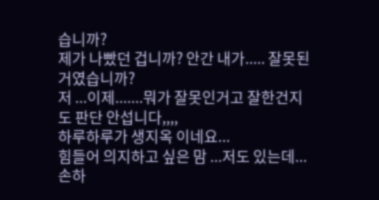습니까?
제가 나빴던 겁니까? 안간 내가..... 잘못된거였습니까?
저 ...이제.......뭐가 잘못인거고 잘한건지도 판단 안섭니다,,,,
하루하루가 생지옥 이네요...
힘들어 의지하고 싶은 맘 ...저도 있는데...
손하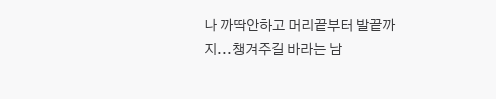나 까딱안하고 머리끝부터 발끝까지...챙겨주길 바라는 남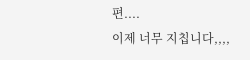편....
이제 너무 지칩니다,,,,